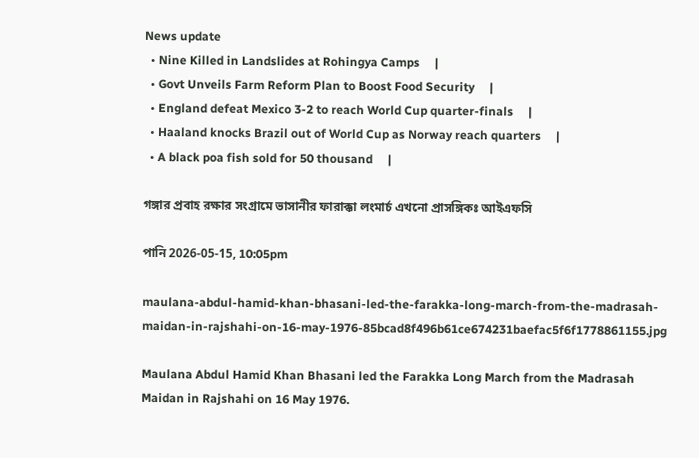News update
  • Nine Killed in Landslides at Rohingya Camps     |
  • Govt Unveils Farm Reform Plan to Boost Food Security     |
  • England defeat Mexico 3-2 to reach World Cup quarter-finals     |
  • Haaland knocks Brazil out of World Cup as Norway reach quarters     |
  • A black poa fish sold for 50 thousand     |

গঙ্গার প্রবাহ রক্ষার সংগ্রামে ভাসানীর ফারাক্কা লংমার্চ এখনো প্রাসঙ্গিকঃ আইএফসি

পানি 2026-05-15, 10:05pm

maulana-abdul-hamid-khan-bhasani-led-the-farakka-long-march-from-the-madrasah-maidan-in-rajshahi-on-16-may-1976-85bcad8f496b61ce674231baefac5f6f1778861155.jpg

Maulana Abdul Hamid Khan Bhasani led the Farakka Long March from the Madrasah Maidan in Rajshahi on 16 May 1976.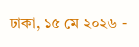ঢাকা, ১৫ মে ২০২৬ -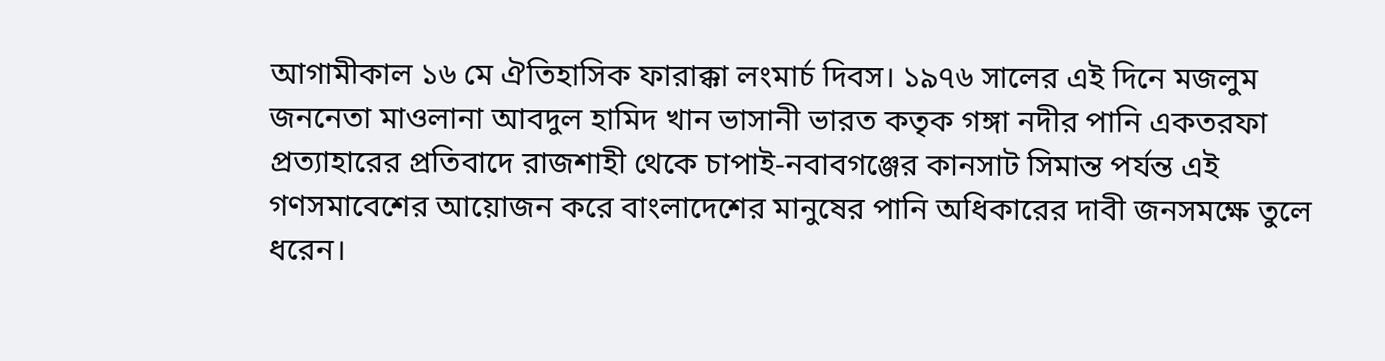আগামীকাল ১৬ মে ঐতিহাসিক ফারাক্কা লংমার্চ দিবস। ১৯৭৬ সালের এই দিনে মজলুম জননেতা মাওলানা আবদুল হামিদ খান ভাসানী ভারত কতৃক গঙ্গা নদীর পানি একতরফা প্রত্যাহারের প্রতিবাদে রাজশাহী থেকে চাপাই-নবাবগঞ্জের কানসাট সিমান্ত পর্যন্ত এই গণসমাবেশের আয়োজন করে বাংলাদেশের মানুষের পানি অধিকারের দাবী জনসমক্ষে তুলে ধরেন।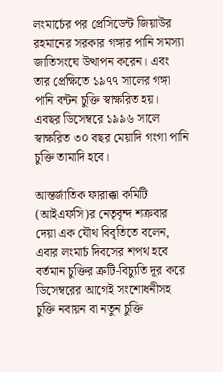লংমার্চের পর প্রেসিডেন্ট জিয়াউর রহমানের সরকার গঙ্গার পানি সমস্যা জাতিসংঘে উত্থাপন করেন। এবং তার প্রেক্ষিতে ১৯৭৭ সালের গঙ্গা পানি বন্টন চুক্তি স্বাক্ষরিত হয়। এবছর ডিসেম্বরে ১৯৯৬ সালে স্বাক্ষরিত ৩০ বছর মেয়াদি গংগা পানি চুক্তি তামাদি হবে।

আন্তর্জাতিক ফারাক্কা কমিটি (আইএফসি)র নেতৃবৃন্দ শক্রবার দেয়া এক যৌথ বিবৃতিতে বলেন, এবার লংমার্চ দিবসের শপথ হবে বর্তমান চুক্তির ত্রুটি-বিচ্যুতি দূর করে ডিসেম্বরের আগেই সংশোধনীসহ চুক্তি নবায়ন বা নতুন চুক্তি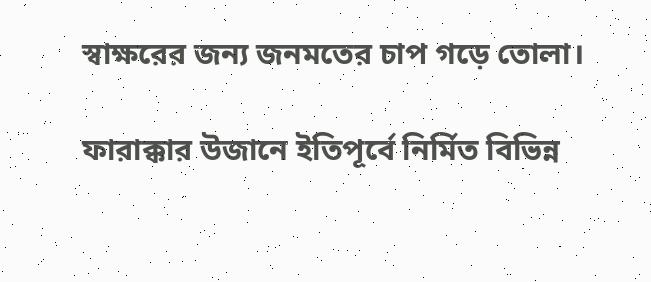স্বাক্ষরের জন্য জনমতের চাপ গড়ে তোলা।

ফারাক্কার উজানে ইতিপূর্বে নির্মিত বিভিন্ন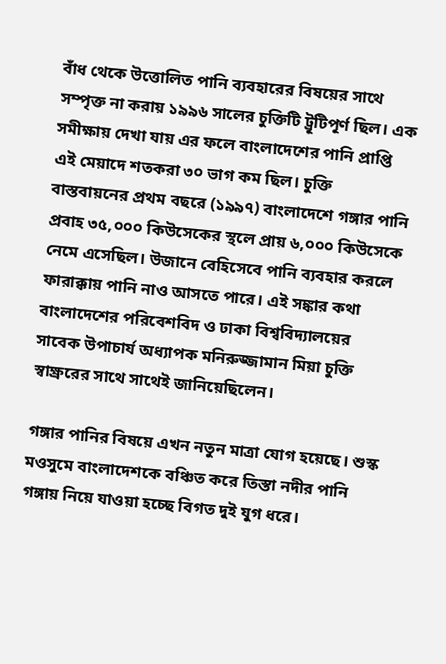বাঁধ থেকে উত্তোলিত পানি ব্যবহারের বিষয়ের সাথে সম্পৃক্ত না করায় ১৯৯৬ সালের চুক্তিটি ট্রূটিপূর্ণ ছিল। এক সমীক্ষায় দেখা যায় এর ফলে বাংলাদেশের পানি প্রাপ্তি এই মেয়াদে শতকরা ৩০ ভাগ কম ছিল। চুক্তি বাস্তবায়নের প্রথম বছরে (১৯৯৭) বাংলাদেশে গঙ্গার পানি প্রবাহ ৩৫,০০০ কিউসেকের স্থলে প্রায় ৬,০০০ কিউসেকে নেমে এসেছিল। উজানে বেহিসেবে পানি ব্যবহার করলে ফারাক্কায় পানি নাও আসতে পারে। এই সঙ্কার কথা বাংলাদেশের পরিবেশবিদ ও ঢাকা বিশ্ববিদ্যালয়ের সাবেক উপাচার্য অধ্যাপক মনিরুজ্জামান মিয়া চুক্তি স্বাক্ষ্ররের সাথে সাথেই জানিয়েছিলেন।

গঙ্গার পানির বিষয়ে এখন নতুন মাত্রা যোগ হয়েছে। শুস্ক মওসুমে বাংলাদেশকে বঞ্চিত করে তিস্তা নদীর পানি গঙ্গায় নিয়ে যাওয়া হচ্ছে বিগত দুই যুগ ধরে।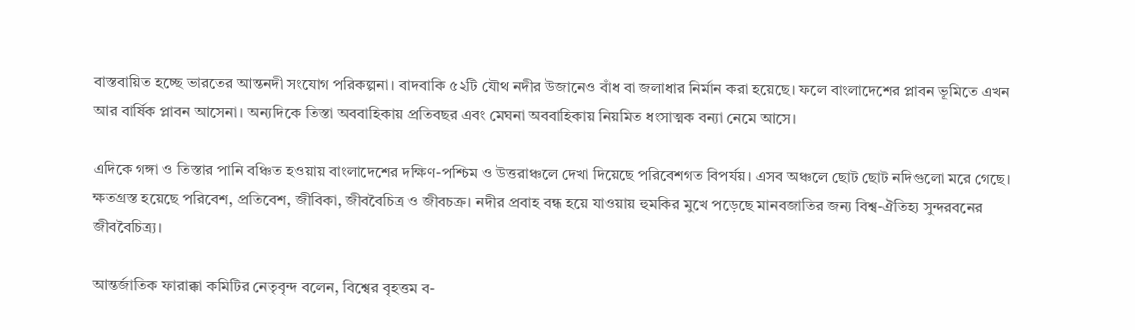বাস্তবায়িত হচ্ছে ভারতের আন্তনদী সংযোগ পরিকল্পনা। বাদবাকি ৫২টি যৌথ নদীর উজানেও বাঁধ বা জলাধার নির্মান করা হয়েছে। ফলে বাংলাদেশের প্লাবন ভূমিতে এখন আর বার্ষিক প্লাবন আসেনা। অন্যদিকে তিস্তা অববাহিকায় প্রতিবছর এবং মেঘনা অববাহিকায় নিয়মিত ধংসাত্মক বন্যা নেমে আসে।

এদিকে গঙ্গা ও তিস্তার পানি বঞ্চিত হওয়ায় বাংলাদেশের দক্ষিণ-পশ্চিম ও উত্তরাঞ্চলে দেখা দিয়েছে পরিবেশগত বিপর্যয়। এসব অঞ্চলে ছোট ছোট নদিগুলো মরে গেছে। ক্ষতগ্রস্ত হয়েছে পরিবেশ, প্রতিবেশ, জীবিকা, জীববৈচিত্র ও জীবচক্র। নদীর প্রবাহ বন্ধ হয়ে যাওয়ায় হুমকির মুখে পড়েছে মানবজাতির জন্য বিশ্ব-ঐতিহ্য সুন্দরবনের জীববৈচিত্র্য।

আন্তর্জাতিক ফারাক্কা কমিটির নেতৃবৃন্দ বলেন, বিশ্বের বৃহত্তম ব-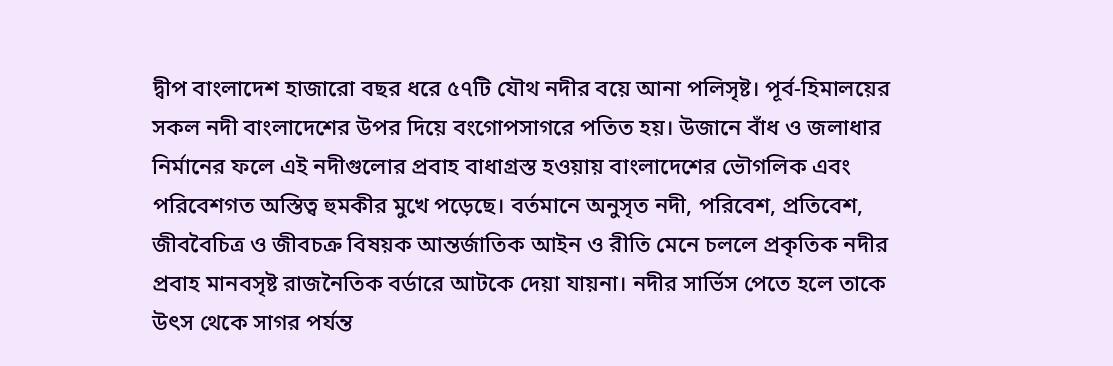দ্বীপ বাংলাদেশ হাজারো বছর ধরে ৫৭টি যৌথ নদীর বয়ে আনা পলিসৃষ্ট। পূর্ব-হিমালয়ের সকল নদী বাংলাদেশের উপর দিয়ে বংগোপসাগরে পতিত হয়। উজানে বাঁধ ও জলাধার নির্মানের ফলে এই নদীগুলোর প্রবাহ বাধাগ্রস্ত হওয়ায় বাংলাদেশের ভৌগলিক এবং পরিবেশগত অস্তিত্ব হুমকীর মুখে পড়েছে। বর্তমানে অনুসৃত নদী, পরিবেশ, প্রতিবেশ, জীববৈচিত্র ও জীবচক্র বিষয়ক আন্তর্জাতিক আইন ও রীতি মেনে চললে প্রকৃতিক নদীর প্রবাহ মানবসৃষ্ট রাজনৈতিক বর্ডারে আটকে দেয়া যায়না। নদীর সার্ভিস পেতে হলে তাকে উৎস থেকে সাগর পর্যন্ত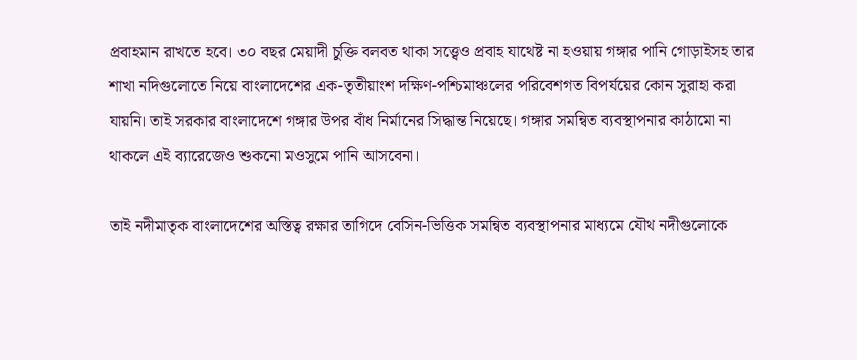প্রবাহমান রাখতে হবে। ৩০ বছর মেয়াদী চুক্তি বলবত থাকা সত্ত্বেও প্রবাহ যাথেষ্ট না হওয়ায় গঙ্গার পানি গোড়াইসহ তার শাখা নদিগুলোতে নিয়ে বাংলাদেশের এক-তৃতীয়াংশ দক্ষিণ-পশ্চিমাঞ্চলের পরিবেশগত বিপর্যয়ের কোন সুরাহা করা যায়নি। তাই সরকার বাংলাদেশে গঙ্গার উপর বাঁধ নির্মানের সিদ্ধান্ত নিয়েছে। গঙ্গার সমন্বিত ব্যবস্থাপনার কাঠামো না থাকলে এই ব্যারেজেও শুকনো মওসুমে পানি আসবেনা।

তাই নদীমাতৃক বাংলাদেশের অস্তিত্ব রক্ষার তাগিদে বেসিন-ভিত্তিক সমন্বিত ব্যবস্থাপনার মাধ্যমে যৌথ নদীগুলোকে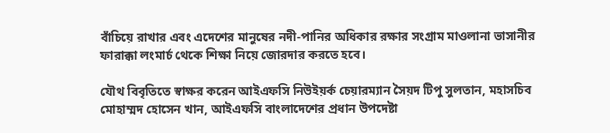বাঁচিয়ে রাখার এবং এদেশের মানুষের নদী-পানির অধিকার রক্ষার সংগ্রাম মাওলানা ভাসানীর ফারাক্কা লংমার্চ থেকে শিক্ষা নিয়ে জোরদার করতে হবে।

যৌথ বিবৃতিতে স্বাক্ষর করেন আইএফসি নিউইয়র্ক চেয়ারম্যান সৈয়দ টিপু সুলতান, মহাসচিব মোহাম্মদ হোসেন খান, আইএফসি বাংলাদেশের প্রধান উপদেষ্টা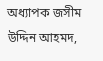অধ্যাপক জসীম উদ্দিন আহমদ,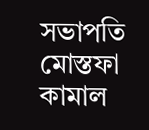সভাপতি মোস্তফা কামাল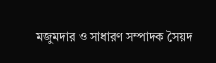মজুমদার ও সাধারণ সম্পাদক সৈয়দ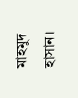মাহমুদ হাসান।